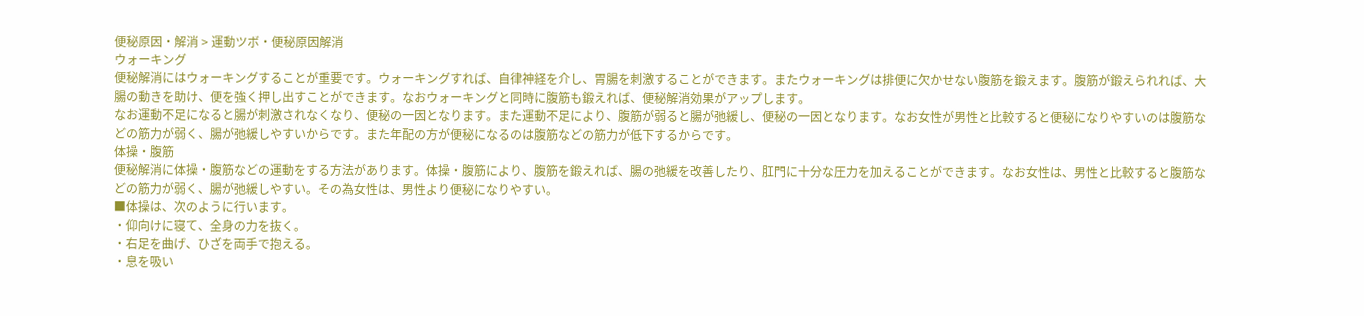便秘原因・解消 > 運動ツボ・便秘原因解消
ウォーキング
便秘解消にはウォーキングすることが重要です。ウォーキングすれば、自律神経を介し、胃腸を刺激することができます。またウォーキングは排便に欠かせない腹筋を鍛えます。腹筋が鍛えられれば、大腸の動きを助け、便を強く押し出すことができます。なおウォーキングと同時に腹筋も鍛えれば、便秘解消効果がアップします。
なお運動不足になると腸が刺激されなくなり、便秘の一因となります。また運動不足により、腹筋が弱ると腸が弛緩し、便秘の一因となります。なお女性が男性と比較すると便秘になりやすいのは腹筋などの筋力が弱く、腸が弛緩しやすいからです。また年配の方が便秘になるのは腹筋などの筋力が低下するからです。
体操・腹筋
便秘解消に体操・腹筋などの運動をする方法があります。体操・腹筋により、腹筋を鍛えれば、腸の弛緩を改善したり、肛門に十分な圧力を加えることができます。なお女性は、男性と比較すると腹筋などの筋力が弱く、腸が弛緩しやすい。その為女性は、男性より便秘になりやすい。
■体操は、次のように行います。
・仰向けに寝て、全身の力を抜く。
・右足を曲げ、ひざを両手で抱える。
・息を吸い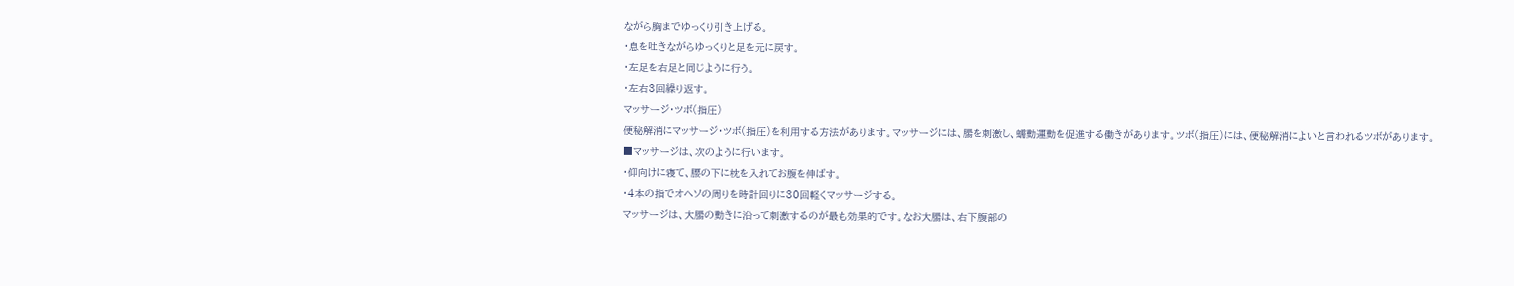ながら胸までゆっくり引き上げる。
・息を吐きながらゆっくりと足を元に戻す。
・左足を右足と同じように行う。
・左右3回繰り返す。
マッサージ・ツボ(指圧)
便秘解消にマッサージ・ツボ(指圧)を利用する方法があります。マッサージには、腸を刺激し、蠕動運動を促進する働きがあります。ツボ(指圧)には、便秘解消によいと言われるツボがあります。
■マッサージは、次のように行います。
・仰向けに寝て、腰の下に枕を入れてお腹を伸ばす。
・4本の指でオヘソの周りを時計回りに30回軽くマッサージする。
マッサージは、大腸の動きに沿って刺激するのが最も効果的です。なお大腸は、右下腹部の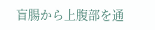盲腸から上腹部を通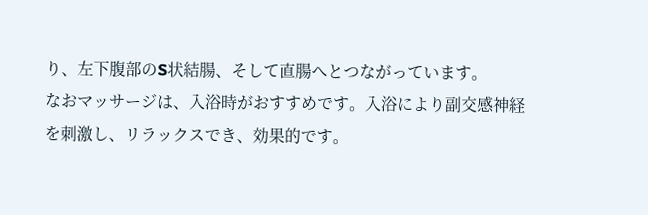り、左下腹部のS状結腸、そして直腸へとつながっています。
なおマッサージは、入浴時がおすすめです。入浴により副交感神経を刺激し、リラックスでき、効果的です。